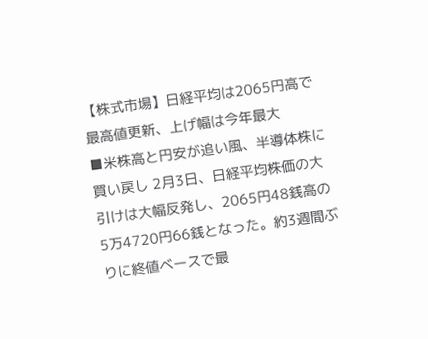【株式市場】日経平均は2065円高で最高値更新、上げ幅は今年最大
■米株高と円安が追い風、半導体株に買い戻し 2月3日、日経平均株価の大引けは大幅反発し、2065円48銭高の5万4720円66銭となった。約3週間ぶりに終値ベースで最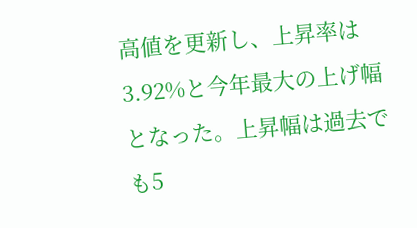高値を更新し、上昇率は3.92%と今年最大の上げ幅となった。上昇幅は過去でも5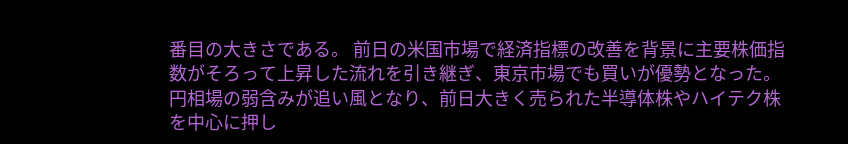番目の大きさである。 前日の米国市場で経済指標の改善を背景に主要株価指数がそろって上昇した流れを引き継ぎ、東京市場でも買いが優勢となった。円相場の弱含みが追い風となり、前日大きく売られた半導体株やハイテク株を中心に押し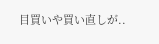目買いや買い直しが..